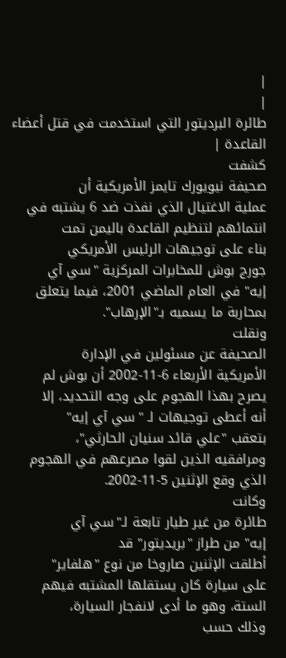|
|
طائرة البرديتور التي استخدمت في قتل أعضاء القاعدة |
كشفت
صحيفة نيويورك تايمز الأمريكية أن
عملية الاغتيال الذي نفذت ضد 6 يشتبه في
انتمائهم لتنظيم القاعدة باليمن تمت
بناء على توجيهات الرئيس الأمريكي
جورج بوش للمخابرات المركزية "سي آي
إيه" في العام الماضي 2001، فيما يتعلق
بمحاربة ما يسميه بـ"الإرهاب".
ونقلت
الصحيفة عن مسئولين في الإدارة
الأمريكية الأربعاء 6-11-2002 أن بوش لم
يصرح بهذا الهجوم على وجه التحديد، إلا
أنه أعطى توجيهات لـ "سي آي إيه"
بتعقب "علي قائد سنيان الحارثي"،
ومرافقيه الذين لقوا مصرعهم في الهجوم
الذي وقع الإثنين 5-11-2002.
وكانت
طائرة من غير طيار تابعة لـ"سي آي
إيه" من طراز "بريديتور" قد
أطلقت الإثنين صاروخا من نوع "هلفاير"
على سيارة كان يستقلها المشتبه فيهم
الستة، وهو ما أدى لانفجار السيارة،
وذلك حسب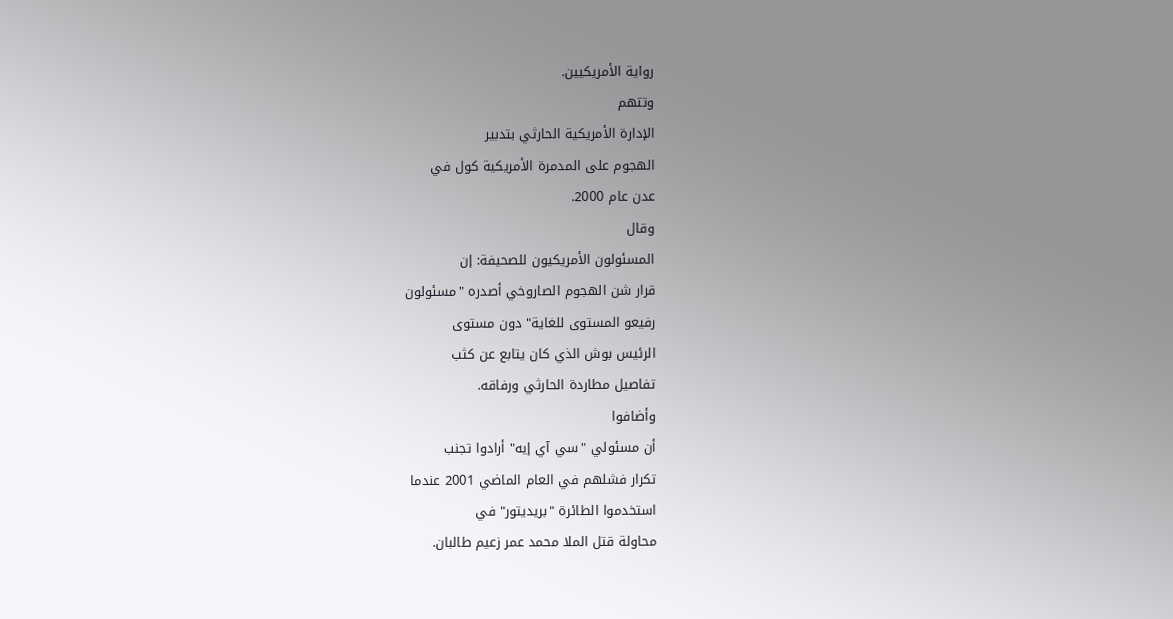رواية الأمريكيين.
وتتهم
الإدارة الأمريكية الحارثي بتدبير
الهجوم على المدمرة الأمريكية كول في
عدن عام 2000.
وقال
المسئولون الأمريكيون للصحيفة: إن
قرار شن الهجوم الصاروخي أصدره "مسئولون
رفيعو المستوى للغاية" دون مستوى
الرئيس بوش الذي كان يتابع عن كثب
تفاصيل مطاردة الحارثي ورفاقه.
وأضافوا
أن مسئولي "سي آي إيه" أرادوا تجنب
تكرار فشلهم في العام الماضي 2001 عندما
استخدموا الطائرة "بريديتور" في
محاولة قتل الملا محمد عمر زعيم طالبان.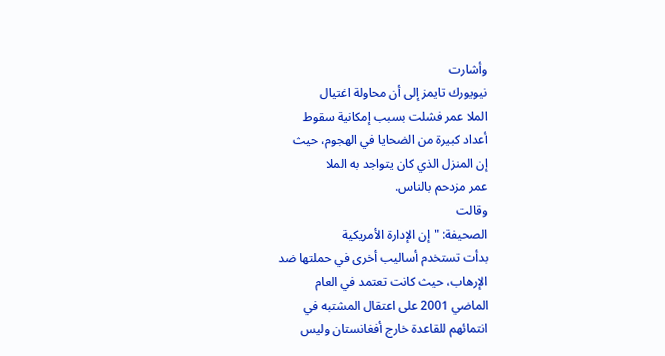وأشارت
نيويورك تايمز إلى أن محاولة اغتيال
الملا عمر فشلت بسبب إمكانية سقوط
أعداد كبيرة من الضحايا في الهجوم، حيث
إن المنزل الذي كان يتواجد به الملا
عمر مزدحم بالناس.
وقالت
الصحيفة: "إن الإدارة الأمريكية
بدأت تستخدم أساليب أخرى في حملتها ضد
الإرهاب، حيث كانت تعتمد في العام
الماضي 2001 على اعتقال المشتبه في
انتمائهم للقاعدة خارج أفغانستان وليس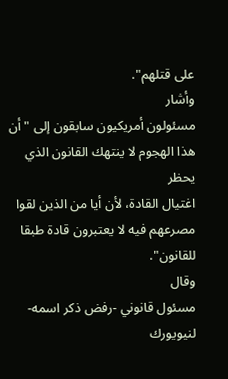على قتلهم".
وأشار
مسئولون أمريكيون سابقون إلى "أن
هذا الهجوم لا ينتهك القانون الذي يحظر
اغتيال القادة، لأن أيا من الذين لقوا
مصرعهم فيه لا يعتبرون قادة طبقا
للقانون".
وقال
مسئول قانوني -رفض ذكر اسمه- لنيويورك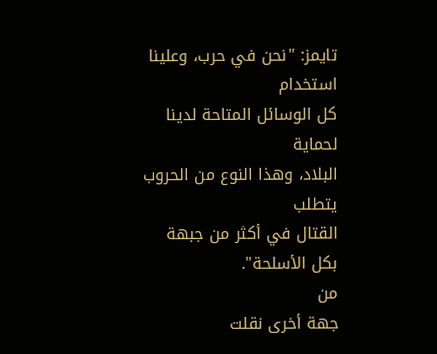تايمز: "نحن في حرب، وعلينا استخدام
كل الوسائل المتاحة لدينا لحماية
البلاد، وهذا النوع من الحروب يتطلب
القتال في أكثر من جبهة بكل الأسلحة".
من
جهة أخرى نقلت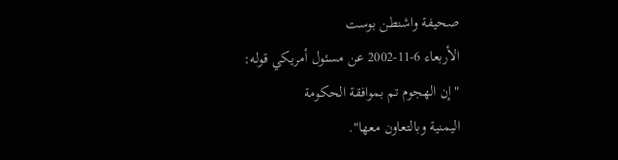صحيفة واشنطن بوست
الأربعاء 6-11-2002 عن مسئول أمريكي قوله:
"إن الهجوم تم بموافقة الحكومة
اليمنية وبالتعاون معها".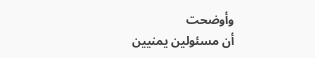وأوضحت
أن مسئولين يمنيين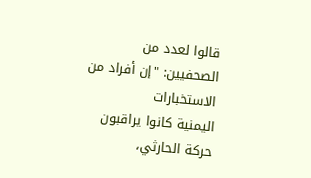قالوا لعدد من
الصحفيين: "إن أفراد من الاستخبارات
اليمنية كانوا يراقبون حركة الحارثي،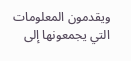ويقدمون المعلومات التي يجمعونها إلى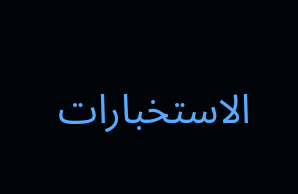الاستخبارات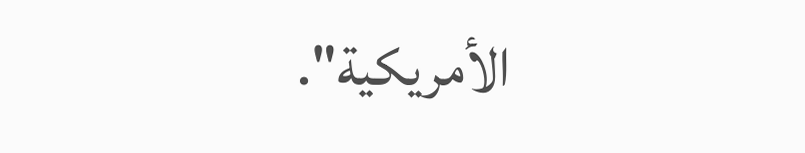الأمريكية".